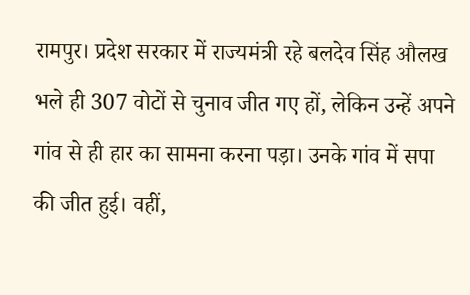रामपुर। प्रदेश सरकार में राज्यमंत्री रहे बलदेव सिंह औलख भले ही 307 वोटों से चुनाव जीत गए हों, लेकिन उन्हें अपने गांव से ही हार का सामना करना पड़ा। उनके गांव में सपा की जीत हुई। वहीं,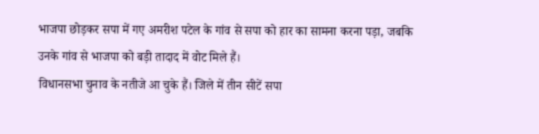भाजपा छोड़कर सपा में गए अमरीश पटेल के गांव से सपा को हार का सामना करना पड़ा, जबकि उनके गांव से भाजपा को बड़ी तादाद में वोट मिले हैं।
विधानसभा चुनाव के नतीजे आ चुके हैं। जिले में तीन सीटें सपा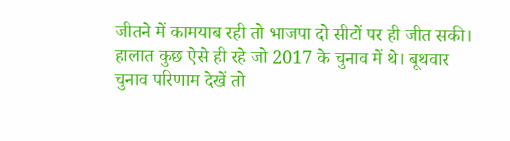जीतने में कामयाब रही तो भाजपा दो सीटों पर ही जीत सकी। हालात कुछ ऐसे ही रहे जो 2017 के चुनाव में थे। बूथवार चुनाव परिणाम देखें तो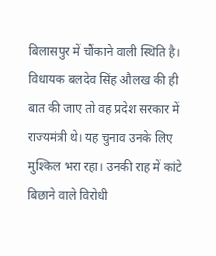बिलासपुर में चौंकाने वाली स्थिति है। विधायक बलदेव सिंह औलख की ही बात की जाए तो वह प्रदेश सरकार में राज्यमंत्री थे। यह चुनाव उनके लिए मुश्किल भरा रहा। उनकी राह में कांटे बिछाने वाले विरोधी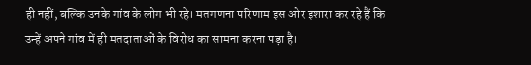ही नहीं, बल्कि उनके गांव के लोग भी रहे। मतगणना परिणाम इस ओर इशारा कर रहे हैं कि उन्हें अपने गांव में ही मतदाताओं के विरोध का सामना करना पड़ा है।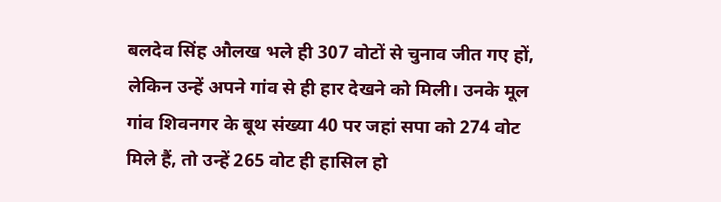बलदेव सिंह औलख भले ही 307 वोटों से चुनाव जीत गए हों, लेकिन उन्हें अपने गांव से ही हार देखने को मिली। उनके मूल गांव शिवनगर के बूथ संख्या 40 पर जहां सपा को 274 वोट मिले हैं, तो उन्हें 265 वोट ही हासिल हो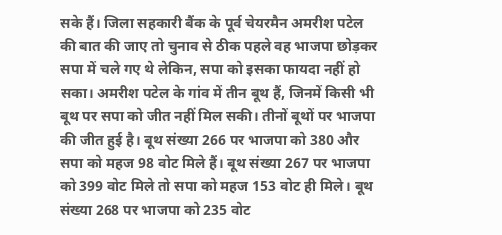सके हैं। जिला सहकारी बैंक के पूर्व चेयरमैन अमरीश पटेल की बात की जाए तो चुनाव से ठीक पहले वह भाजपा छोड़कर सपा में चले गए थे लेकिन, सपा को इसका फायदा नहीं हो सका। अमरीश पटेल के गांव में तीन बूथ हैं, जिनमें किसी भी बूथ पर सपा को जीत नहीं मिल सकी। तीनों बूथों पर भाजपा की जीत हुई है। बूथ संख्या 266 पर भाजपा को 380 और सपा को महज 98 वोट मिले हैं। बूथ संख्या 267 पर भाजपा को 399 वोट मिले तो सपा को महज 153 वोट ही मिले। बूथ संख्या 268 पर भाजपा को 235 वोट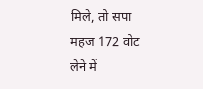मिले, तो सपा महज 172 वोट लेने में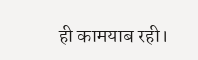ही कामयाब रही।